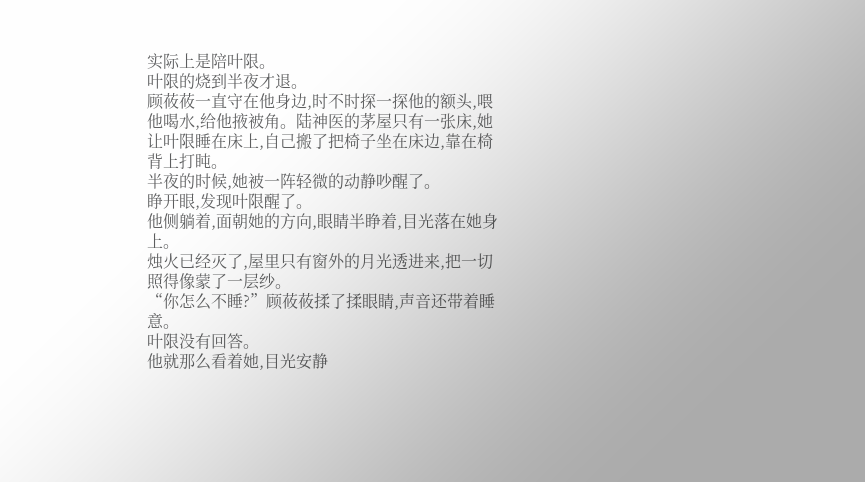实际上是陪叶限。
叶限的烧到半夜才退。
顾莜莜一直守在他身边,时不时探一探他的额头,喂他喝水,给他掖被角。陆神医的茅屋只有一张床,她让叶限睡在床上,自己搬了把椅子坐在床边,靠在椅背上打盹。
半夜的时候,她被一阵轻微的动静吵醒了。
睁开眼,发现叶限醒了。
他侧躺着,面朝她的方向,眼睛半睁着,目光落在她身上。
烛火已经灭了,屋里只有窗外的月光透进来,把一切照得像蒙了一层纱。
“你怎么不睡?”顾莜莜揉了揉眼睛,声音还带着睡意。
叶限没有回答。
他就那么看着她,目光安静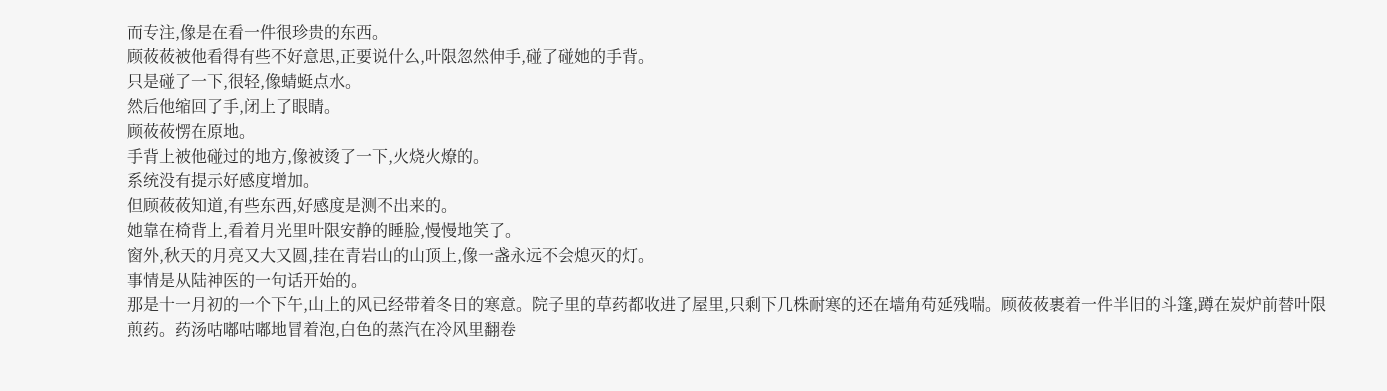而专注,像是在看一件很珍贵的东西。
顾莜莜被他看得有些不好意思,正要说什么,叶限忽然伸手,碰了碰她的手背。
只是碰了一下,很轻,像蜻蜓点水。
然后他缩回了手,闭上了眼睛。
顾莜莜愣在原地。
手背上被他碰过的地方,像被烫了一下,火烧火燎的。
系统没有提示好感度增加。
但顾莜莜知道,有些东西,好感度是测不出来的。
她靠在椅背上,看着月光里叶限安静的睡脸,慢慢地笑了。
窗外,秋天的月亮又大又圆,挂在青岩山的山顶上,像一盏永远不会熄灭的灯。
事情是从陆神医的一句话开始的。
那是十一月初的一个下午,山上的风已经带着冬日的寒意。院子里的草药都收进了屋里,只剩下几株耐寒的还在墙角苟延残喘。顾莜莜裹着一件半旧的斗篷,蹲在炭炉前替叶限煎药。药汤咕嘟咕嘟地冒着泡,白色的蒸汽在冷风里翻卷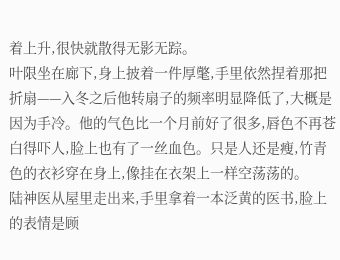着上升,很快就散得无影无踪。
叶限坐在廊下,身上披着一件厚氅,手里依然捏着那把折扇——入冬之后他转扇子的频率明显降低了,大概是因为手冷。他的气色比一个月前好了很多,唇色不再苍白得吓人,脸上也有了一丝血色。只是人还是瘦,竹青色的衣衫穿在身上,像挂在衣架上一样空荡荡的。
陆神医从屋里走出来,手里拿着一本泛黄的医书,脸上的表情是顾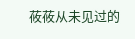莜莜从未见过的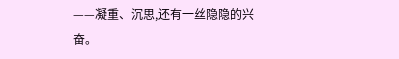——凝重、沉思,还有一丝隐隐的兴奋。